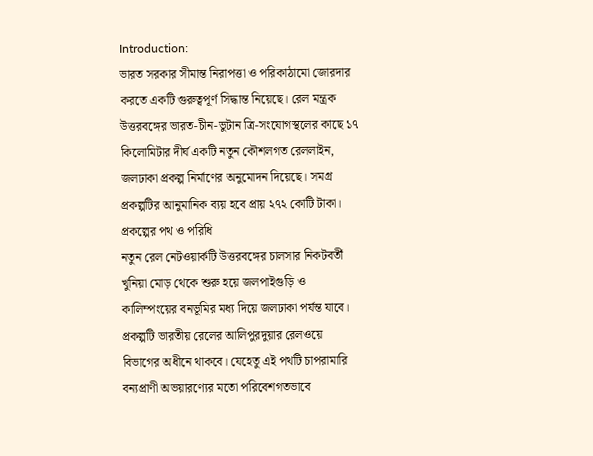Introduction:
ভারত সরকার সীমান্ত নিরাপত্তা ও পরিকাঠামো জোরদার করতে একটি গুরুত্বপূর্ণ সিদ্ধান্ত নিয়েছে। রেল মন্ত্রক উত্তরবঙ্গের ভারত-চীন-ভুটান ত্রি-সংযোগস্থলের কাছে ১৭ কিলোমিটার দীর্ঘ একটি নতুন কৌশলগত রেললাইন, জলঢাকা প্রকল্প নির্মাণের অনুমোদন দিয়েছে। সমগ্র প্রকল্পটির আনুমানিক ব্যয় হবে প্রায় ২৭২ কোটি টাকা।
প্রকল্পের পথ ও পরিধি
নতুন রেল নেটওয়ার্কটি উত্তরবঙ্গের চালসার নিকটবর্তী খুনিয়া মোড় থেকে শুরু হয়ে জলপাইগুড়ি ও কালিম্পংয়ের বনভূমির মধ্য দিয়ে জলঢাকা পর্যন্ত যাবে। প্রকল্পটি ভারতীয় রেলের আলিপুরদুয়ার রেলওয়ে বিভাগের অধীনে থাকবে। যেহেতু এই পথটি চাপরামারি বন্যপ্রাণী অভয়ারণ্যের মতো পরিবেশগতভাবে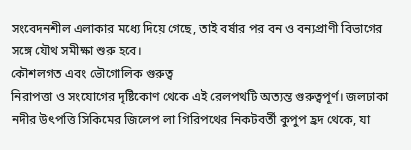সংবেদনশীল এলাকার মধ্যে দিয়ে গেছে, তাই বর্ষার পর বন ও বন্যপ্রাণী বিভাগের সঙ্গে যৌথ সমীক্ষা শুরু হবে।
কৌশলগত এবং ভৌগোলিক গুরুত্ব
নিরাপত্তা ও সংযোগের দৃষ্টিকোণ থেকে এই রেলপথটি অত্যন্ত গুরুত্বপূর্ণ। জলঢাকা নদীর উৎপত্তি সিকিমের জিলেপ লা গিরিপথের নিকটবর্তী কুপুপ হ্রদ থেকে, যা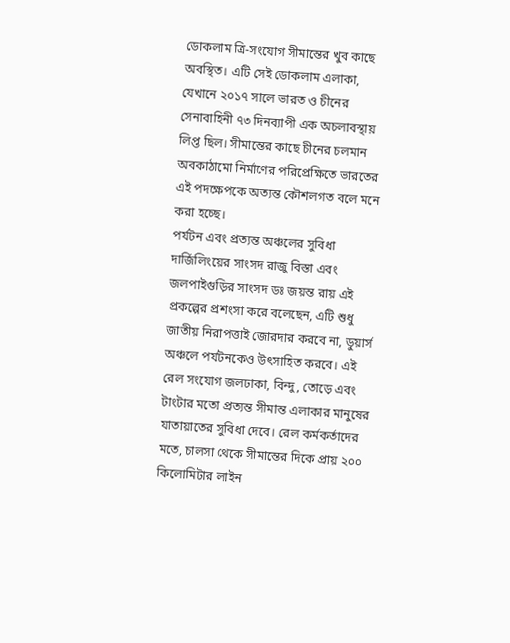ডোকলাম ত্রি-সংযোগ সীমান্তের খুব কাছে অবস্থিত। এটি সেই ডোকলাম এলাকা, যেখানে ২০১৭ সালে ভারত ও চীনের সেনাবাহিনী ৭৩ দিনব্যাপী এক অচলাবস্থায় লিপ্ত ছিল। সীমান্তের কাছে চীনের চলমান অবকাঠামো নির্মাণের পরিপ্রেক্ষিতে ভারতের এই পদক্ষেপকে অত্যন্ত কৌশলগত বলে মনে করা হচ্ছে।
পর্যটন এবং প্রত্যন্ত অঞ্চলের সুবিধা
দার্জিলিংয়ের সাংসদ রাজু বিস্তা এবং জলপাইগুড়ির সাংসদ ডঃ জয়ন্ত রায় এই প্রকল্পের প্রশংসা করে বলেছেন, এটি শুধু জাতীয় নিরাপত্তাই জোরদার করবে না, ডুয়ার্স অঞ্চলে পর্যটনকেও উৎসাহিত করবে। এই রেল সংযোগ জলঢাকা, বিন্দু, তোড়ে এবং টাংটার মতো প্রত্যন্ত সীমান্ত এলাকার মানুষের যাতায়াতের সুবিধা দেবে। রেল কর্মকর্তাদের মতে, চালসা থেকে সীমান্তের দিকে প্রায় ২০০ কিলোমিটার লাইন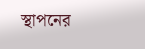স্থাপনের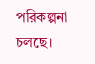পরিকল্পনা চলছে।